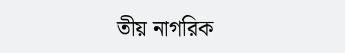তীয় নাগরিক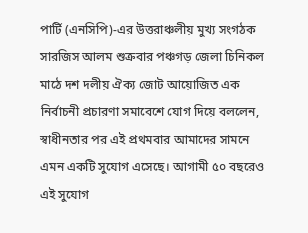পার্টি (এনসিপি)-এর উত্তরাঞ্চলীয় মুখ্য সংগঠক সারজিস আলম শুক্রবার পঞ্চগড় জেলা চিনিকল মাঠে দশ দলীয় ঐক্য জোট আয়োজিত এক নির্বাচনী প্রচারণা সমাবেশে যোগ দিয়ে বললেন, স্বাধীনতার পর এই প্রথমবার আমাদের সামনে এমন একটি সুযোগ এসেছে। আগামী ৫০ বছরেও এই সুযোগ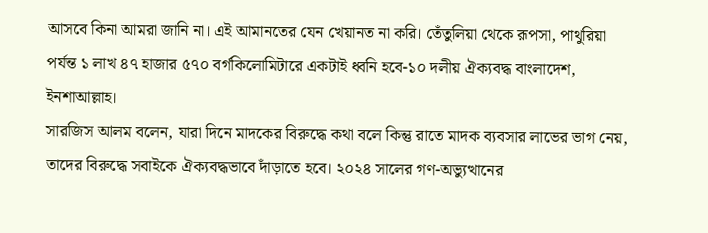আসবে কিনা আমরা জানি না। এই আমানতের যেন খেয়ানত না করি। তেঁতুলিয়া থেকে রূপসা, পাথুরিয়া পর্যন্ত ১ লাখ ৪৭ হাজার ৫৭০ বর্গকিলোমিটারে একটাই ধ্বনি হবে-১০ দলীয় ঐক্যবদ্ধ বাংলাদেশ, ইনশাআল্লাহ।
সারজিস আলম বলেন, যারা দিনে মাদকের বিরুদ্ধে কথা বলে কিন্তু রাতে মাদক ব্যবসার লাভের ভাগ নেয়, তাদের বিরুদ্ধে সবাইকে ঐক্যবদ্ধভাবে দাঁড়াতে হবে। ২০২৪ সালের গণ-অভ্যুত্থানের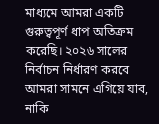মাধ্যমে আমরা একটি গুরুত্বপূর্ণ ধাপ অতিক্রম করেছি। ২০২৬ সালের নির্বাচন নির্ধারণ করবে আমরা সামনে এগিয়ে যাব, নাকি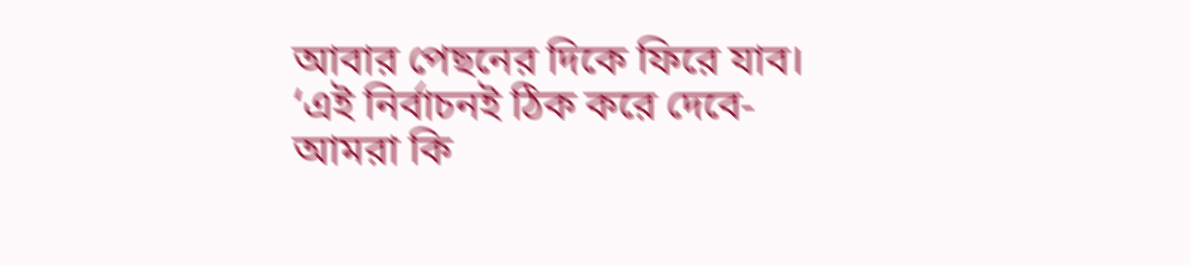আবার পেছনের দিকে ফিরে যাব।
‘এই নির্বাচনই ঠিক করে দেবে-আমরা কি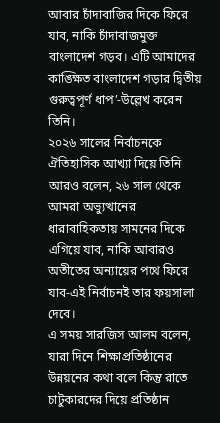আবার চাঁদাবাজির দিকে ফিরে যাব, নাকি চাঁদাবাজমুক্ত বাংলাদেশ গড়ব। এটি আমাদের কাঙ্ক্ষিত বাংলাদেশ গড়ার দ্বিতীয় গুরুত্বপূর্ণ ধাপ’-উল্লেখ করেন তিনি।
২০২৬ সালের নির্বাচনকে ঐতিহাসিক আখ্যা দিয়ে তিনি আরও বলেন, ২৬ সাল থেকে আমরা অভ্যুত্থানের ধারাবাহিকতায় সামনের দিকে এগিয়ে যাব, নাকি আবারও অতীতের অন্যায়ের পথে ফিরে যাব-এই নির্বাচনই তার ফয়সালা দেবে।
এ সময় সারজিস আলম বলেন, যারা দিনে শিক্ষাপ্রতিষ্ঠানের উন্নয়নের কথা বলে কিন্তু রাতে চাটুকারদের দিয়ে প্রতিষ্ঠান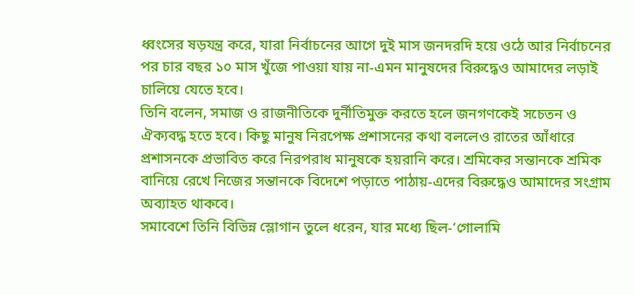ধ্বংসের ষড়যন্ত্র করে, যারা নির্বাচনের আগে দুই মাস জনদরদি হয়ে ওঠে আর নির্বাচনের পর চার বছর ১০ মাস খুঁজে পাওয়া যায় না-এমন মানুষদের বিরুদ্ধেও আমাদের লড়াই চালিয়ে যেতে হবে।
তিনি বলেন, সমাজ ও রাজনীতিকে দুর্নীতিমুক্ত করতে হলে জনগণকেই সচেতন ও ঐক্যবদ্ধ হতে হবে। কিছু মানুষ নিরপেক্ষ প্রশাসনের কথা বললেও রাতের আঁধারে প্রশাসনকে প্রভাবিত করে নিরপরাধ মানুষকে হয়রানি করে। শ্রমিকের সন্তানকে শ্রমিক বানিয়ে রেখে নিজের সন্তানকে বিদেশে পড়াতে পাঠায়-এদের বিরুদ্ধেও আমাদের সংগ্রাম অব্যাহত থাকবে।
সমাবেশে তিনি বিভিন্ন স্লোগান তুলে ধরেন, যার মধ্যে ছিল-‘গোলামি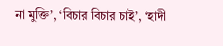না মুক্তি’, ‘বিচার বিচার চাই’, ‘হাদী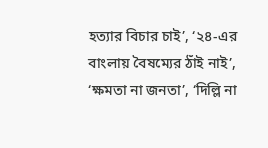হত্যার বিচার চাই’, ‘২৪-এর বাংলায় বৈষম্যের ঠাঁই নাই’, ‘ক্ষমতা না জনতা’, ‘দিল্লি না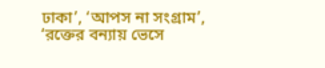ঢাকা’, ‘আপস না সংগ্রাম’, ‘রক্তের বন্যায় ভেসে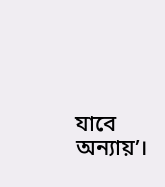যাবে অন্যায়’।